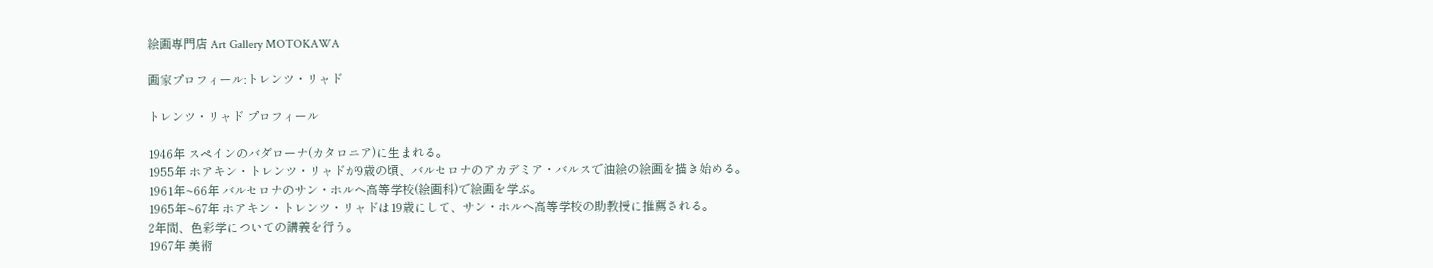絵画専門店 Art Gallery MOTOKAWA

画家プロフィール:トレンツ・リャド

トレンツ・リャド プロフィール

1946年 スペインのバダローナ(カタロニア)に生まれる。
1955年 ホアキン・トレンツ・リャドが9歳の頃、バルセロナのアカデミア・バルスで油絵の絵画を描き始める。
1961年~66年 バルセロナのサン・ホルヘ高等学校(絵画科)で絵画を学ぶ。
1965年~67年 ホアキン・トレンツ・リャドは19歳にして、サン・ホルヘ高等学校の助教授に推薦される。
2年間、色彩学についての講義を行う。
1967年 美術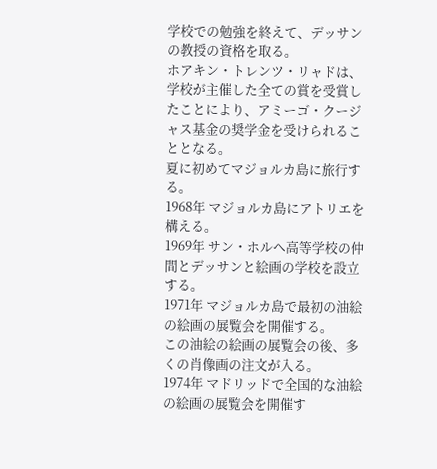学校での勉強を終えて、デッサンの教授の資格を取る。
ホアキン・トレンツ・リャドは、学校が主催した全ての賞を受賞したことにより、アミーゴ・クージャス基金の奨学金を受けられることとなる。
夏に初めてマジョルカ島に旅行する。
1968年 マジョルカ島にアトリエを構える。
1969年 サン・ホルヘ高等学校の仲間とデッサンと絵画の学校を設立する。
1971年 マジョルカ島で最初の油絵の絵画の展覧会を開催する。
この油絵の絵画の展覧会の後、多くの肖像画の注文が入る。
1974年 マドリッドで全国的な油絵の絵画の展覧会を開催す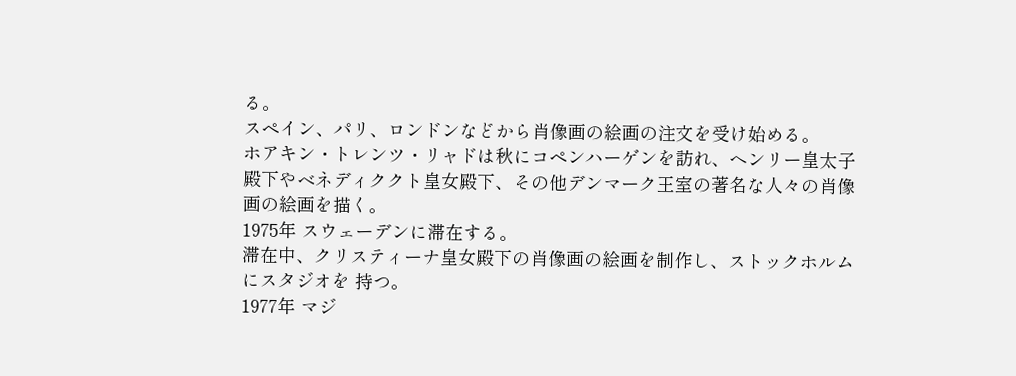る。
スペイン、パリ、ロンドンなどから肖像画の絵画の注文を受け始める。
ホアキン・トレンツ・リャドは秋にコペンハーゲンを訪れ、ヘンリー皇太子殿下やベネディククト皇女殿下、その他デンマーク王室の著名な人々の肖像画の絵画を描く。
1975年 スウェーデンに滞在する。
滞在中、クリスティーナ皇女殿下の肖像画の絵画を制作し、ストックホルムにスタジオを 持つ。
1977年 マジ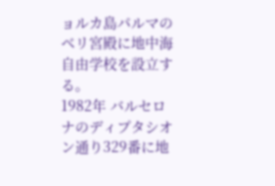ョルカ島パルマのベリ宮殿に地中海自由学校を設立する。
1982年 バルセロナのディプタシオン通り329番に地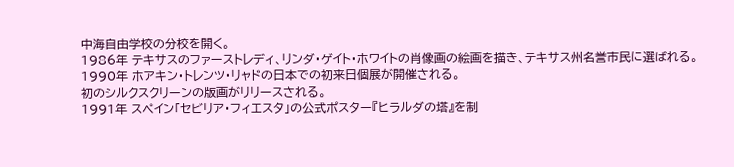中海自由学校の分校を開く。
1986年 テキサスのファーストレディ、リンダ・ゲイト・ホワイトの肖像画の絵画を描き、テキサス州名誉市民に選ばれる。
1990年 ホアキン・トレンツ・リャドの日本での初来日個展が開催される。
初のシルクスクリーンの版画がリリースされる。
1991年 スペイン「セビリア・フィエスタ」の公式ポスター『ヒラルダの塔』を制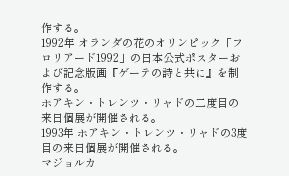作する。
1992年 オランダの花のオリンピック「フロリアード1992」の日本公式ポスターおよび記念版画『ゲーテの詩と共に』を制作する。
ホアキン・トレンツ・リャドの二度目の来日個展が開催される。
1993年 ホアキン・トレンツ・リャドの3度目の来日個展が開催される。
マジョルカ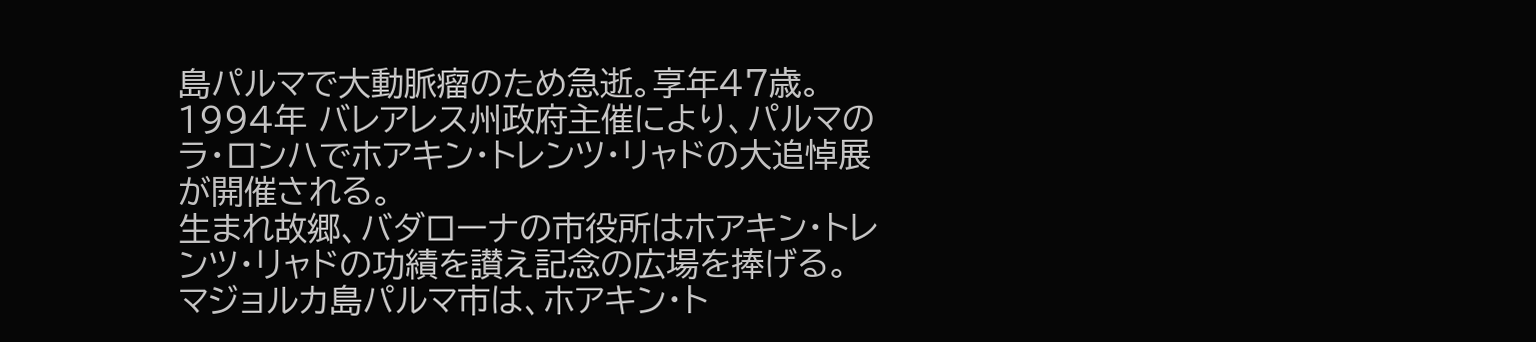島パルマで大動脈瘤のため急逝。享年47歳。
1994年 バレアレス州政府主催により、パルマのラ・ロンハでホアキン・トレンツ・リャドの大追悼展が開催される。
生まれ故郷、バダローナの市役所はホアキン・トレンツ・リャドの功績を讃え記念の広場を捧げる。
マジョルカ島パルマ市は、ホアキン・ト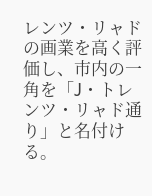レンツ・リャドの画業を高く評価し、市内の一角を「J・トレンツ・リャド通り」と名付ける。